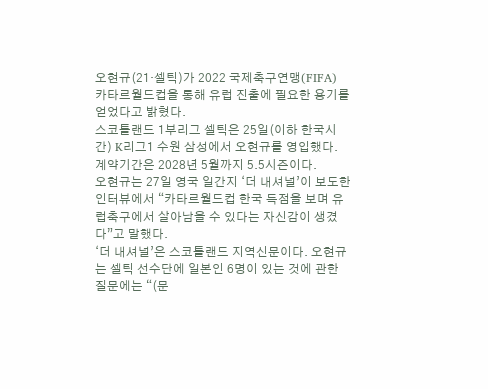오현규(21·셀틱)가 2022 국제축구연맹(FIFA) 카타르월드컵을 통해 유럽 진출에 필요한 용기를 얻었다고 밝혔다.
스코틀랜드 1부리그 셀틱은 25일(이하 한국시간) K리그1 수원 삼성에서 오현규를 영입했다. 계약기간은 2028년 5월까지 5.5시즌이다.
오현규는 27일 영국 일간지 ‘더 내셔널’이 보도한 인터뷰에서 “카타르월드컵 한국 득점을 보며 유럽축구에서 살아남을 수 있다는 자신감이 생겼다”고 말했다.
‘더 내셔널’은 스코틀랜드 지역신문이다. 오현규는 셀틱 선수단에 일본인 6명이 있는 것에 관한 질문에는 “(문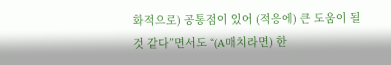화적으로) 공통점이 있어 (적응에) 큰 도움이 될 것 같다”면서도 “(A매치라면) 한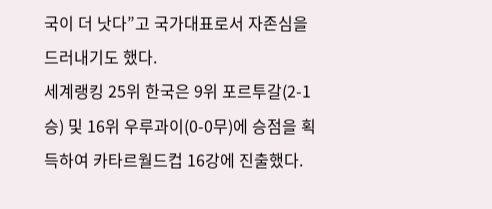국이 더 낫다”고 국가대표로서 자존심을 드러내기도 했다.
세계랭킹 25위 한국은 9위 포르투갈(2-1승) 및 16위 우루과이(0-0무)에 승점을 획득하여 카타르월드컵 16강에 진출했다.